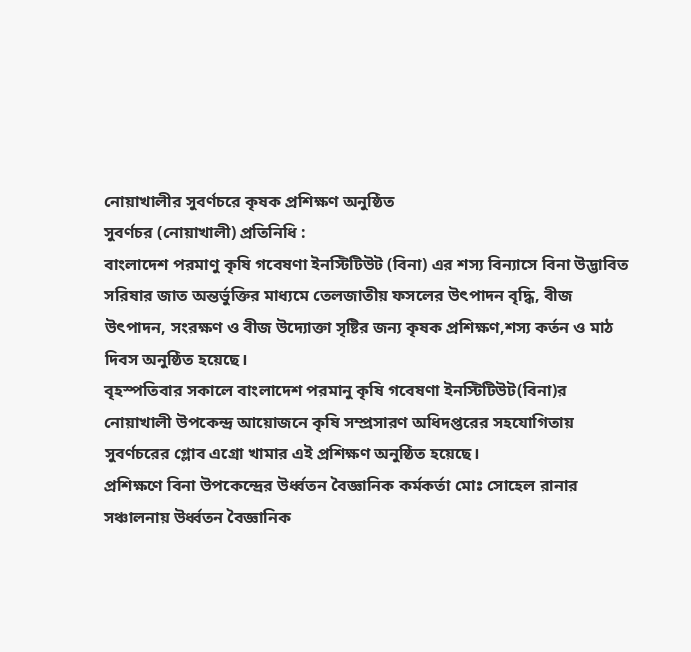নোয়াখালীর সুবর্ণচরে কৃষক প্রশিক্ষণ অনুষ্ঠিত
সুবর্ণচর (নোয়াখালী) প্রতিনিধি :
বাংলাদেশ পরমাণু কৃষি গবেষণা ইনস্টিটিউট (বিনা) এর শস্য বিন্যাসে বিনা উদ্ভাবিত সরিষার জাত অন্তর্ভুক্তির মাধ্যমে তেলজাতীয় ফসলের উৎপাদন বৃদ্ধি, বীজ উৎপাদন, সংরক্ষণ ও বীজ উদ্যোক্তা সৃষ্টির জন্য কৃষক প্রশিক্ষণ,শস্য কর্তন ও মাঠ দিবস অনুষ্ঠিত হয়েছে।
বৃহস্পতিবার সকালে বাংলাদেশ পরমানু কৃষি গবেষণা ইনস্টিটিউট(বিনা)র নোয়াখালী উপকেন্দ্র আয়োজনে কৃষি সম্প্রসারণ অধিদপ্তরের সহযোগিতায় সুবর্ণচরের গ্লোব এগ্রো খামার এই প্রশিক্ষণ অনুষ্ঠিত হয়েছে।
প্রশিক্ষণে বিনা উপকেন্দ্রের উর্ধ্বতন বৈজ্ঞানিক কর্মকর্তা মোঃ সোহেল রানার সঞ্চালনায় উর্ধ্বতন বৈজ্ঞানিক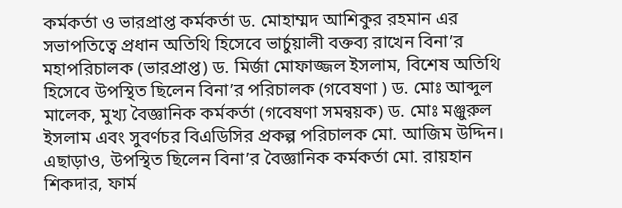কর্মকর্তা ও ভারপ্রাপ্ত কর্মকর্তা ড. মোহাম্মদ আশিকুর রহমান এর সভাপতিত্বে প্রধান অতিথি হিসেবে ভার্চুয়ালী বক্তব্য রাখেন বিনা’র মহাপরিচালক (ভারপ্রাপ্ত) ড. মির্জা মোফাজ্জল ইসলাম, বিশেষ অতিথি হিসেবে উপস্থিত ছিলেন বিনা’র পরিচালক (গবেষণা ) ড. মোঃ আব্দুল মালেক, মুখ্য বৈজ্ঞানিক কর্মকর্তা (গবেষণা সমন্বয়ক) ড. মোঃ মঞ্জুরুল ইসলাম এবং সুবর্ণচর বিএডিসির প্রকল্প পরিচালক মো. আজিম উদ্দিন।
এছাড়াও, উপস্থিত ছিলেন বিনা’র বৈজ্ঞানিক কর্মকর্তা মো. রায়হান শিকদার, ফার্ম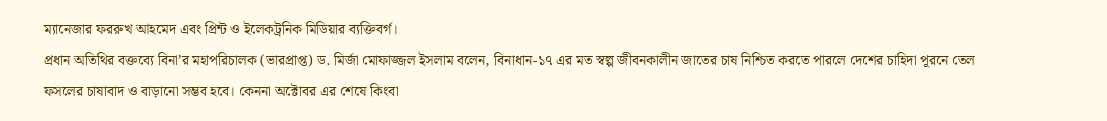ম্যানেজার ফররুখ আহমেদ এবং প্রিন্ট ও ইলেকট্রনিক মিডিয়ার ব্যক্তিবর্গ।
প্রধান অতিথির বক্তব্যে বিনা’র মহাপরিচালক (ভারপ্রাপ্ত) ড. মির্জা মোফাজ্জল ইসলাম বলেন, বিনাধান-১৭ এর মত স্বল্প জীবনকালীন জাতের চাষ নিশ্চিত করতে পারলে দেশের চাহিদা পূরনে তেল ফসলের চাষাবাদ ও বাড়ানো সম্ভব হবে। কেননা অক্টোবর এর শেষে কিংবা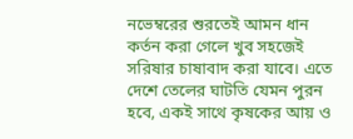নভেম্বরের শুরতেই আমন ধান কর্তন করা গেলে খুব সহজেই সরিষার চাষাবাদ করা যাবে। এতে দেশে তেলের ঘাটতি যেমন পুরন হবে, একই সাথে কৃষকের আয় ও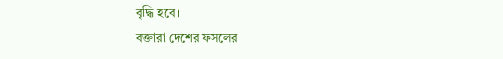বৃদ্ধি হবে।
বক্তারা দেশের ফসলের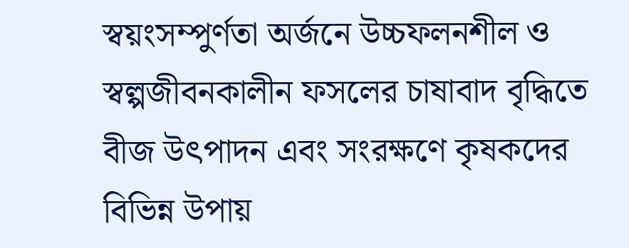স্বয়ংসম্পুর্ণতা অর্জনে উচ্চফলনশীল ও স্বল্পজীবনকালীন ফসলের চাষাবাদ বৃদ্ধিতে বীজ উৎপাদন এবং সংরক্ষণে কৃষকদের বিভিন্ন উপায়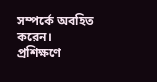সম্পর্কে অবহিত করেন।
প্রশিক্ষণে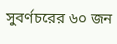সুবর্ণচরের ৬০ জন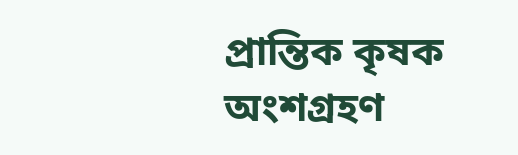প্রান্তিক কৃষক অংশগ্রহণ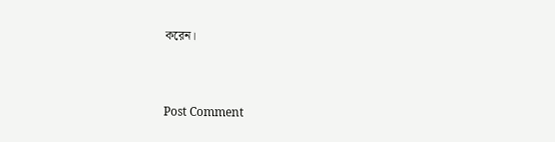করেন।



Post Comment